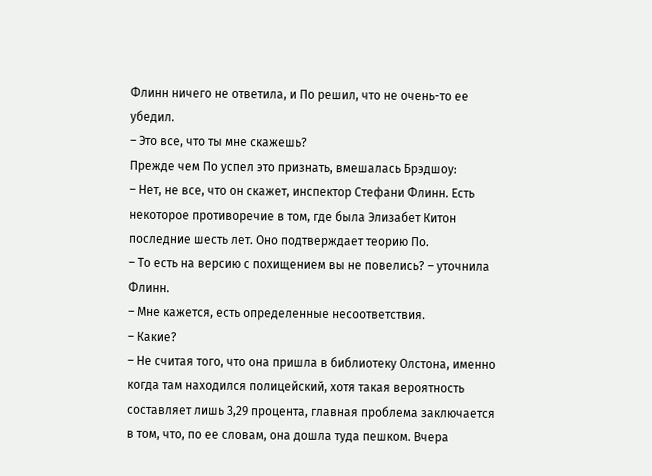Флинн ничего не ответила, и По решил, что не очень-то ее убедил.
– Это все, что ты мне скажешь?
Прежде чем По успел это признать, вмешалась Брэдшоу:
– Нет, не все, что он скажет, инспектор Стефани Флинн. Есть некоторое противоречие в том, где была Элизабет Китон последние шесть лет. Оно подтверждает теорию По.
– То есть на версию с похищением вы не повелись? – уточнила Флинн.
– Мне кажется, есть определенные несоответствия.
– Какие?
– Не считая того, что она пришла в библиотеку Олстона, именно когда там находился полицейский, хотя такая вероятность составляет лишь 3,29 процента, главная проблема заключается в том, что, по ее словам, она дошла туда пешком. Вчера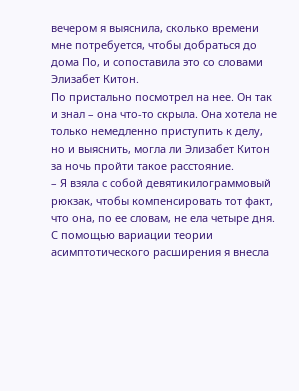вечером я выяснила, сколько времени мне потребуется, чтобы добраться до дома По, и сопоставила это со словами Элизабет Китон.
По пристально посмотрел на нее. Он так и знал – она что-то скрыла. Она хотела не только немедленно приступить к делу, но и выяснить, могла ли Элизабет Китон за ночь пройти такое расстояние.
– Я взяла с собой девятикилограммовый рюкзак, чтобы компенсировать тот факт, что она, по ее словам, не ела четыре дня. С помощью вариации теории асимптотического расширения я внесла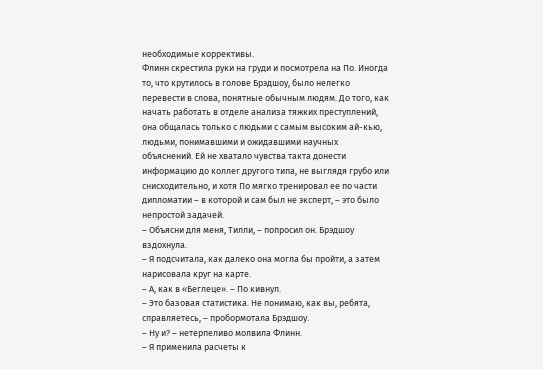необходимые коррективы.
Флинн скрестила руки на груди и посмотрела на По. Иногда то, что крутилось в голове Брэдшоу, было нелегко перевести в слова, понятные обычным людям. До того, как начать работать в отделе анализа тяжких преступлений, она общалась только с людьми с самым высоким ай-кью, людьми, понимавшими и ожидавшими научных объяснений. Ей не хватало чувства такта донести информацию до коллег другого типа, не выглядя грубо или снисходительно, и хотя По мягко тренировал ее по части дипломатии – в которой и сам был не эксперт, – это было непростой задачей.
– Объясни для меня, Тилли, – попросил он. Брэдшоу вздохнула.
– Я подсчитала, как далеко она могла бы пройти, а затем нарисовала круг на карте.
– А, как в «Беглеце». – По кивнул.
– Это базовая статистика. Не понимаю, как вы, ребята, справляетесь, – пробормотала Брэдшоу.
– Ну и? – нетерпеливо молвила Флинн.
– Я применила расчеты к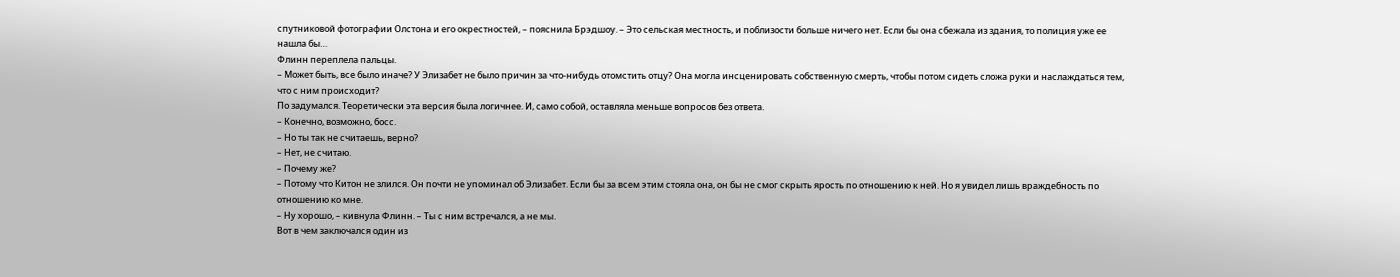спутниковой фотографии Олстона и его окрестностей, – пояснила Брэдшоу. – Это сельская местность, и поблизости больше ничего нет. Если бы она сбежала из здания, то полиция уже ее нашла бы…
Флинн переплела пальцы.
– Может быть, все было иначе? У Элизабет не было причин за что-нибудь отомстить отцу? Она могла инсценировать собственную смерть, чтобы потом сидеть сложа руки и наслаждаться тем, что с ним происходит?
По задумался. Теоретически эта версия была логичнее. И, само собой, оставляла меньше вопросов без ответа.
– Конечно, возможно, босс.
– Но ты так не считаешь, верно?
– Нет, не считаю.
– Почему же?
– Потому что Китон не злился. Он почти не упоминал об Элизабет. Если бы за всем этим стояла она, он бы не смог скрыть ярость по отношению к ней. Но я увидел лишь враждебность по отношению ко мне.
– Ну хорошо, – кивнула Флинн. – Ты с ним встречался, а не мы.
Вот в чем заключался один из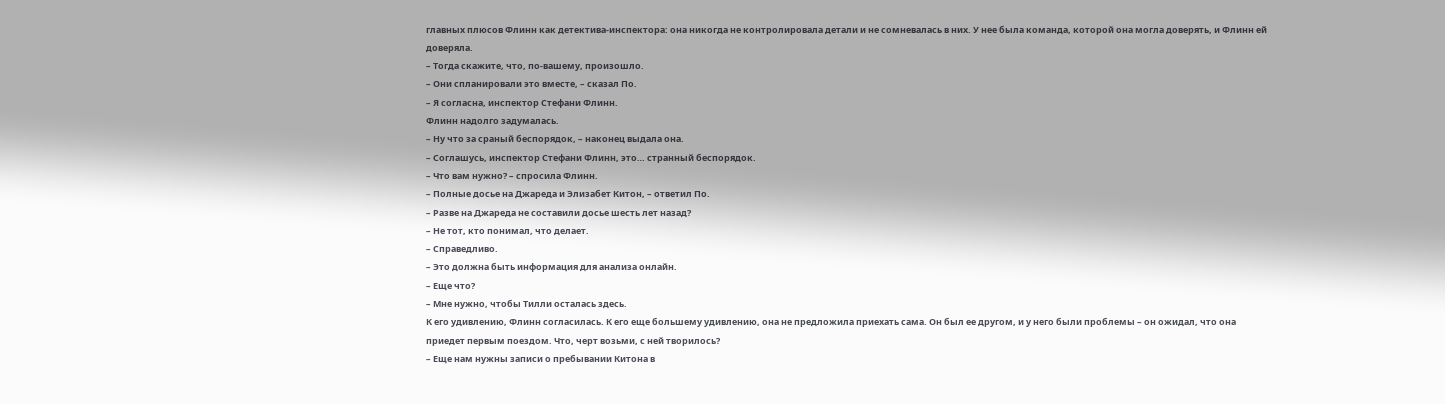главных плюсов Флинн как детектива-инспектора: она никогда не контролировала детали и не сомневалась в них. У нее была команда, которой она могла доверять, и Флинн ей доверяла.
– Тогда скажите, что, по-вашему, произошло.
– Они спланировали это вместе, – сказал По.
– Я согласна, инспектор Стефани Флинн.
Флинн надолго задумалась.
– Ну что за сраный беспорядок, – наконец выдала она.
– Соглашусь, инспектор Стефани Флинн, это… странный беспорядок.
– Что вам нужно? – спросила Флинн.
– Полные досье на Джареда и Элизабет Китон, – ответил По.
– Разве на Джареда не составили досье шесть лет назад?
– Не тот, кто понимал, что делает.
– Справедливо.
– Это должна быть информация для анализа онлайн.
– Еще что?
– Мне нужно, чтобы Тилли осталась здесь.
К его удивлению, Флинн согласилась. К его еще большему удивлению, она не предложила приехать сама. Он был ее другом, и у него были проблемы – он ожидал, что она приедет первым поездом. Что, черт возьми, с ней творилось?
– Еще нам нужны записи о пребывании Китона в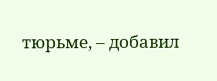тюрьме, – добавил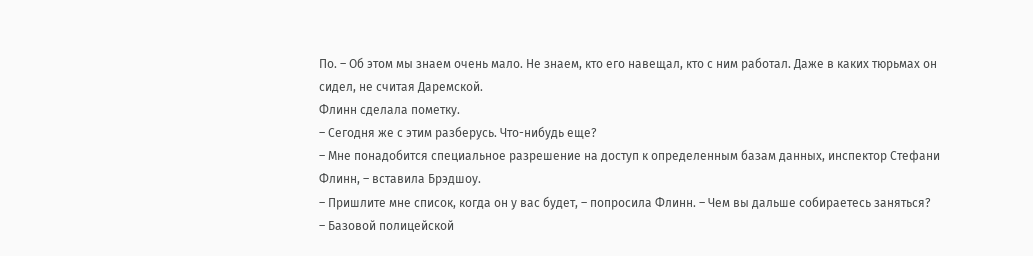По. – Об этом мы знаем очень мало. Не знаем, кто его навещал, кто с ним работал. Даже в каких тюрьмах он сидел, не считая Даремской.
Флинн сделала пометку.
– Сегодня же с этим разберусь. Что-нибудь еще?
– Мне понадобится специальное разрешение на доступ к определенным базам данных, инспектор Стефани Флинн, – вставила Брэдшоу.
– Пришлите мне список, когда он у вас будет, – попросила Флинн. – Чем вы дальше собираетесь заняться?
– Базовой полицейской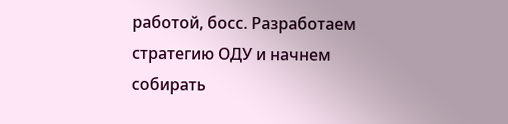работой, босс. Разработаем стратегию ОДУ и начнем собирать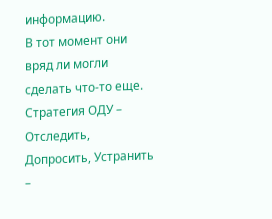информацию.
В тот момент они вряд ли могли сделать что-то еще. Стратегия ОДУ – Отследить, Допросить, Устранить –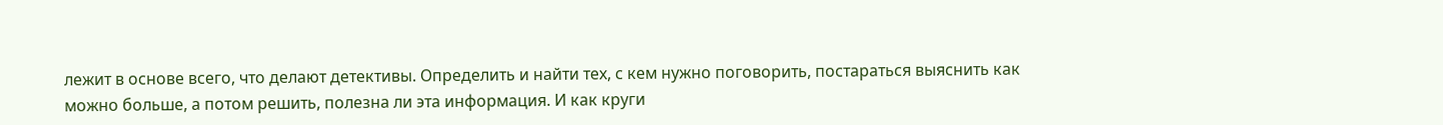лежит в основе всего, что делают детективы. Определить и найти тех, с кем нужно поговорить, постараться выяснить как можно больше, а потом решить, полезна ли эта информация. И как круги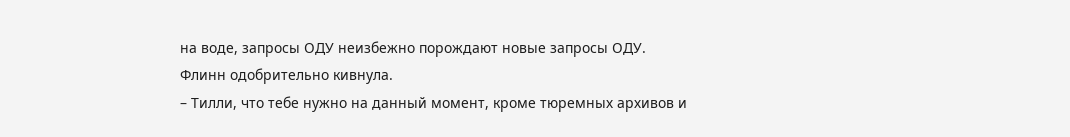на воде, запросы ОДУ неизбежно порождают новые запросы ОДУ.
Флинн одобрительно кивнула.
– Тилли, что тебе нужно на данный момент, кроме тюремных архивов и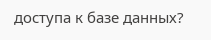доступа к базе данных?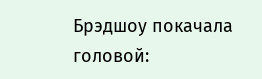Брэдшоу покачала головой: